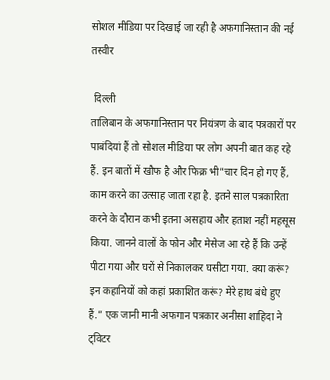सोशल मीडिया पर दिखाई जा रही है अफगानिस्तान की नई तस्वीर

 दिल्ली
तालिबान के अफगानिस्तान पर नियंत्रण के बाद पत्रकारों पर पाबंदियां हैं तो सोशल मीडिया पर लोग अपनी बात कह रहे हैं. इन बातों में खौफ है और फिक्र भी"चार दिन हो गए हैं, काम करने का उत्साह जाता रहा है. इतने साल पत्रकारिता करने के दौरान कभी इतना असहाय और हताश नहीं महसूस किया. जानने वालों के फोन और मेसेज आ रहे हैं कि उन्हें पीटा गया और घरों से निकालकर घसीटा गया. क्या करूं? इन कहानियों को कहां प्रकाशित करूं? मेरे हाथ बंधे हुए हैं.” एक जानी मानी अफगान पत्रकार अनीसा शाहिदा ने ट्विटर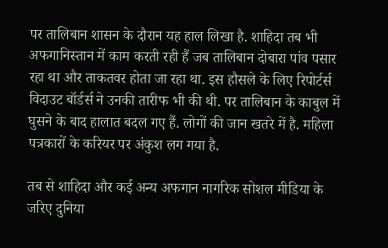पर तालिबान शासन के दौरान यह हाल लिखा है. शाहिदा तब भी अफगानिस्तान में काम करती रही हैं जब तालिबान दोबारा पांव पसार रहा था और ताकतवर होता जा रहा था. इस हौसले के लिए रिपोर्टर्स विदाउट बॉर्डर्स ने उनकी तारीफ भी की थी. पर तालिबान के काबुल में घुसने के बाद हालात बदल गए हैं. लोगों की जान खतरे में है. महिला पत्रकारों के करियर पर अंकुश लग गया है.

तब से शाहिदा और कई अन्य अफगान नागरिक सोशल मीडिया के जरिए दुनिया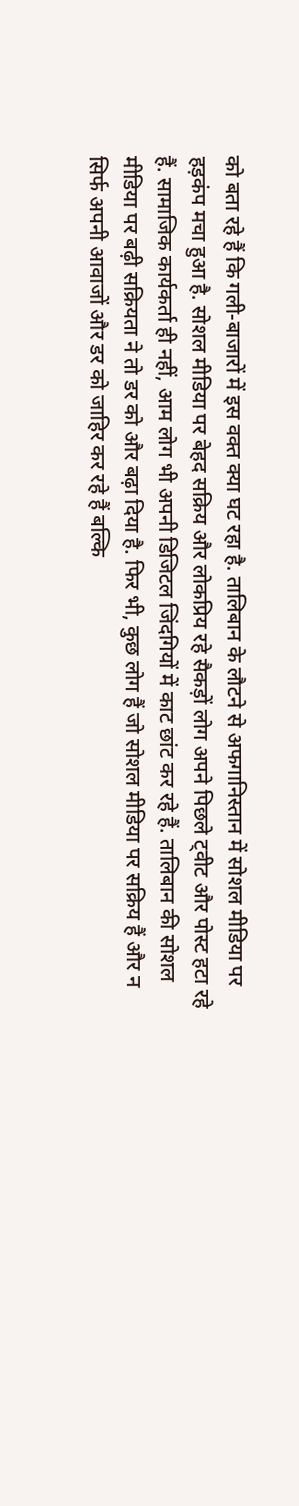को बता रहे हैं कि गली-बाजारों में इस वक्त क्या घट रहा है. तालिबान के लौटने से अफगानिस्तान में सोशल मीडिया पर हड़कंप मचा हुआ है. सोशल मीडिया पर बेहद सक्रिय और लोकप्रिय रहे सैकड़ों लोग अपने पिछले ट्वीट और पोस्ट हटा रहे हैं. सामाजिक कार्यकर्ता ही नहीं, आम लोग भी अपनी डिजिटल जिंदगियों में काट छांट कर रहे हैं. तालिबान की सोशल मीडिया पर बढ़ी सक्रियता ने तो डर को और बढ़ा दिया है. फिर भी, कुछ लोग हैं जो सोशल मीडिया पर सक्रिय हैं और न सिर्फ अपनी आवाजों और डर को जाहिर कर रहे हैं बल्कि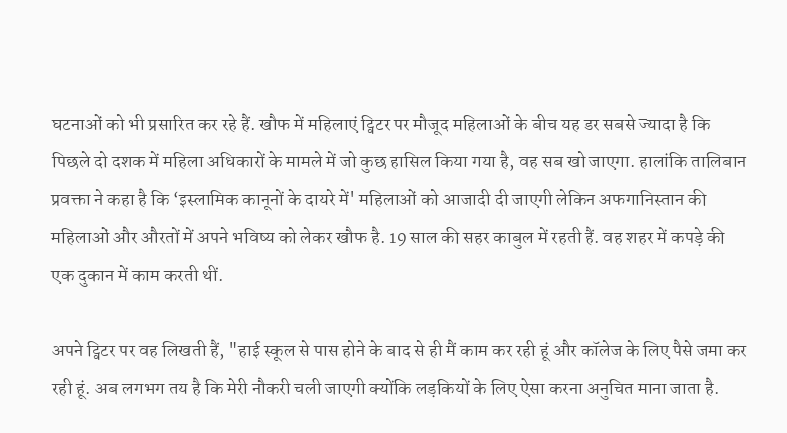घटनाओं को भी प्रसारित कर रहे हैं. खौफ में महिलाएं ट्विटर पर मौजूद महिलाओं के बीच यह डर सबसे ज्यादा है कि पिछले दो दशक में महिला अधिकारों के मामले में जो कुछ हासिल किया गया है, वह सब खो जाएगा. हालांकि तालिबान प्रवक्ता ने कहा है कि ‘इस्लामिक कानूनों के दायरे में' महिलाओं को आजादी दी जाएगी लेकिन अफगानिस्तान की महिलाओं और औरतों में अपने भविष्य को लेकर खौफ है. 19 साल की सहर काबुल में रहती हैं. वह शहर में कपड़े की एक दुकान में काम करती थीं.

अपने ट्विटर पर वह लिखती हैं, "हाई स्कूल से पास होने के बाद से ही मैं काम कर रही हूं और कॉलेज के लिए पैसे जमा कर रही हूं. अब लगभग तय है कि मेरी नौकरी चली जाएगी क्योंकि लड़कियों के लिए ऐसा करना अनुचित माना जाता है.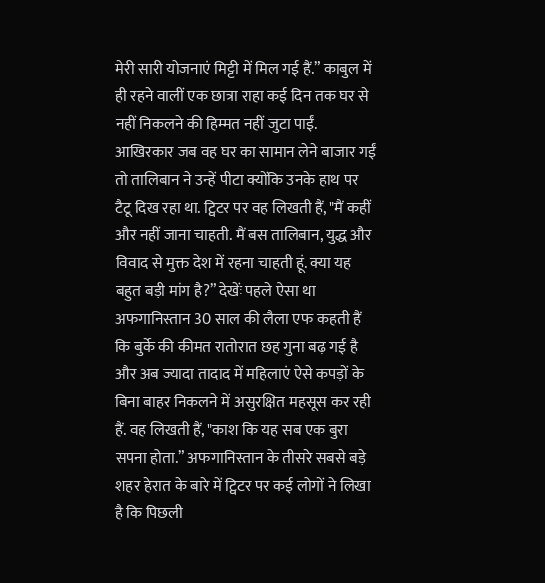मेरी सारी योजनाएं मिट्टी में मिल गई हैं.” काबुल में ही रहने वालीं एक छात्रा राहा कई दिन तक घर से नहीं निकलने की हिम्मत नहीं जुटा पाईं. आखिरकार जब वह घर का सामान लेने बाजार गईं तो तालिबान ने उन्हें पीटा क्योंकि उनके हाथ पर टैटू दिख रहा था. ट्विटर पर वह लिखती हैं, "मैं कहीं और नहीं जाना चाहती. मैं बस तालिबान, युद्ध और विवाद से मुक्त देश में रहना चाहती हूं. क्या यह बहुत बड़ी मांग है?” देखेंः पहले ऐसा था अफगानिस्तान 30 साल की लैला एफ कहती हैं कि बुर्के की कीमत रातोरात छह गुना बढ़ गई है और अब ज्यादा तादाद में महिलाएं ऐसे कपड़ों के बिना बाहर निकलने में असुरक्षित महसूस कर रही हैं. वह लिखती हैं, "काश कि यह सब एक बुरा सपना होता.” अफगानिस्तान के तीसरे सबसे बड़े शहर हेरात के बारे में ट्विटर पर कई लोगों ने लिखा है कि पिछली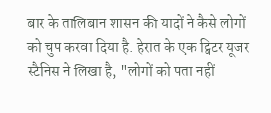बार के तालिबान शासन की यादों ने कैसे लोगों को चुप करवा दिया है. हेरात के एक ट्विटर यूजर स्टैनिस ने लिखा है, "लोगों को पता नहीं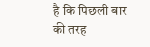है कि पिछली बार की तरह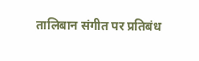तालिबान संगीत पर प्रतिबंध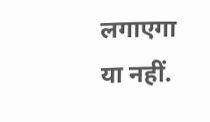लगाएगा या नहीं.